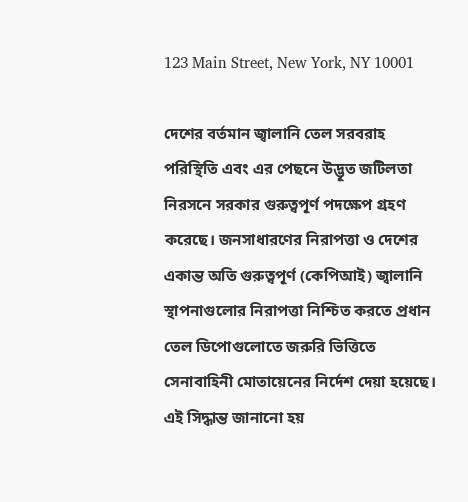123 Main Street, New York, NY 10001

দেশের বর্তমান জ্বালানি তেল সরবরাহ পরিস্থিতি এবং এর পেছনে উদ্ভূত জটিলতা নিরসনে সরকার গুরুত্বপূর্ণ পদক্ষেপ গ্রহণ করেছে। জনসাধারণের নিরাপত্তা ও দেশের একান্ত অতি গুরুত্বপূর্ণ (কেপিআই) জ্বালানি স্থাপনাগুলোর নিরাপত্তা নিশ্চিত করতে প্রধান তেল ডিপোগুলোতে জরুরি ভিত্তিতে সেনাবাহিনী মোতায়েনের নির্দেশ দেয়া হয়েছে। এই সিদ্ধান্ত জানানো হয়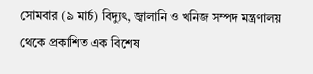সোমবার (৯ মার্চ) বিদ্যুৎ, জ্বালানি ও খনিজ সম্পদ মন্ত্রণালয় থেকে প্রকাশিত এক বিশেষ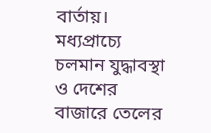বার্তায়। মধ্যপ্রাচ্যে চলমান যুদ্ধাবস্থা ও দেশের বাজারে তেলের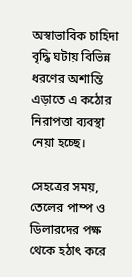অস্বাভাবিক চাহিদা বৃদ্ধি ঘটায় বিভিন্ন ধরণের অশান্তি এড়াতে এ কঠোর নিরাপত্তা ব্যবস্থা নেয়া হচ্ছে।

সেহত্রের সময়, তেলের পাম্প ও ডিলারদের পক্ষ থেকে হঠাৎ করে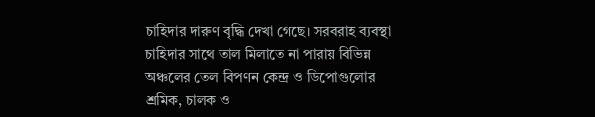চাহিদার দারুণ বৃদ্ধি দেখা গেছে। সরবরাহ ব্যবস্থা চাহিদার সাথে তাল মিলাতে না পারায় বিভিন্ন অঞ্চলের তেল বিপণন কেন্দ্র ও ডিপোগুলোর শ্রমিক, চালক ও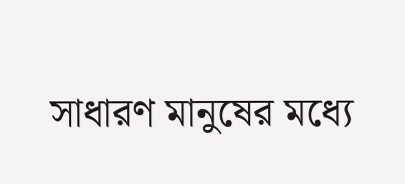সাধারণ মানুষের মধ্যে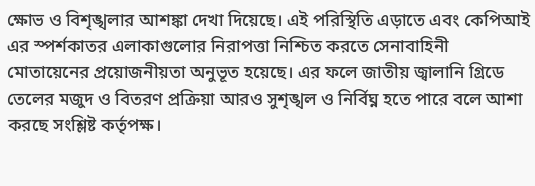ক্ষোভ ও বিশৃঙ্খলার আশঙ্কা দেখা দিয়েছে। এই পরিস্থিতি এড়াতে এবং কেপিআই এর স্পর্শকাতর এলাকাগুলোর নিরাপত্তা নিশ্চিত করতে সেনাবাহিনী মোতায়েনের প্রয়োজনীয়তা অনুভূত হয়েছে। এর ফলে জাতীয় জ্বালানি গ্রিডে তেলের মজুদ ও বিতরণ প্রক্রিয়া আরও সুশৃঙ্খল ও নির্বিঘ্ন হতে পারে বলে আশা করছে সংশ্লিষ্ট কর্তৃপক্ষ।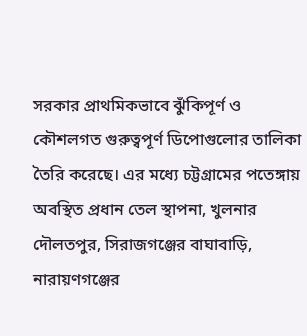সরকার প্রাথমিকভাবে ঝুঁকিপূর্ণ ও কৌশলগত গুরুত্বপূর্ণ ডিপোগুলোর তালিকা তৈরি করেছে। এর মধ্যে চট্টগ্রামের পতেঙ্গায় অবস্থিত প্রধান তেল স্থাপনা, খুলনার দৌলতপুর, সিরাজগঞ্জের বাঘাবাড়ি, নারায়ণগঞ্জের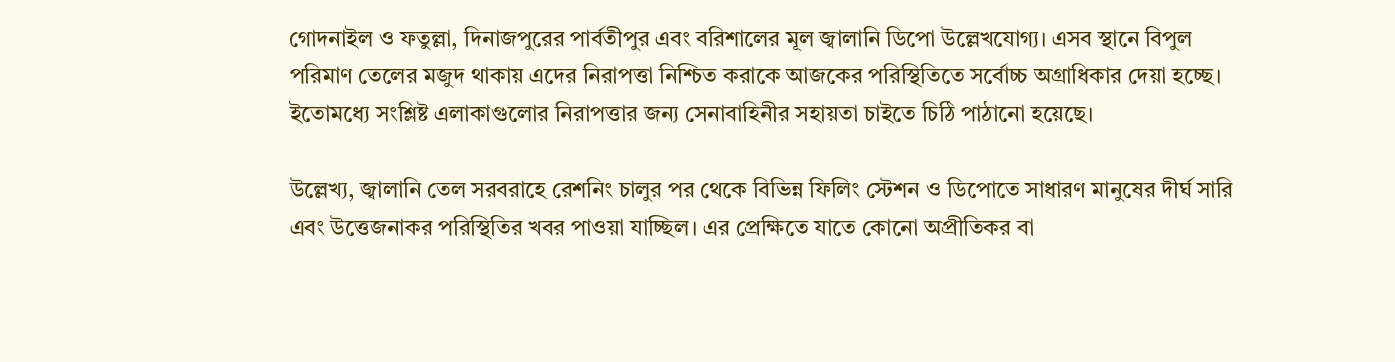গোদনাইল ও ফতুল্লা, দিনাজপুরের পার্বতীপুর এবং বরিশালের মূল জ্বালানি ডিপো উল্লেখযোগ্য। এসব স্থানে বিপুল পরিমাণ তেলের মজুদ থাকায় এদের নিরাপত্তা নিশ্চিত করাকে আজকের পরিস্থিতিতে সর্বোচ্চ অগ্রাধিকার দেয়া হচ্ছে। ইতোমধ্যে সংশ্লিষ্ট এলাকাগুলোর নিরাপত্তার জন্য সেনাবাহিনীর সহায়তা চাইতে চিঠি পাঠানো হয়েছে।

উল্লেখ্য, জ্বালানি তেল সরবরাহে রেশনিং চালুর পর থেকে বিভিন্ন ফিলিং স্টেশন ও ডিপোতে সাধারণ মানুষের দীর্ঘ সারি এবং উত্তেজনাকর পরিস্থিতির খবর পাওয়া যাচ্ছিল। এর প্রেক্ষিতে যাতে কোনো অপ্রীতিকর বা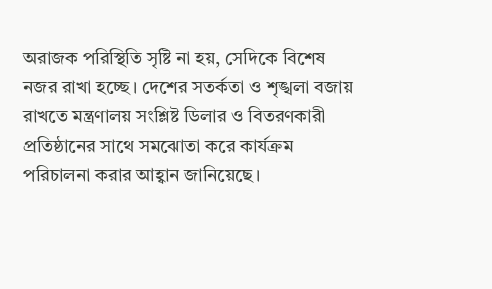অরাজক পরিস্থিতি সৃষ্টি না হয়, সেদিকে বিশেষ নজর রাখা হচ্ছে। দেশের সতর্কতা ও শৃঙ্খলা বজায় রাখতে মন্ত্রণালয় সংশ্লিষ্ট ডিলার ও বিতরণকারী প্রতিষ্ঠানের সাথে সমঝোতা করে কার্যক্রম পরিচালনা করার আহ্বান জানিয়েছে।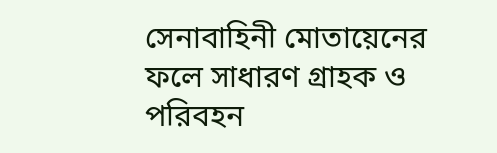সেনাবাহিনী মোতায়েনের ফলে সাধারণ গ্রাহক ও পরিবহন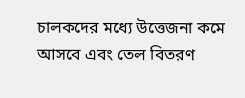চালকদের মধ্যে উত্তেজনা কমে আসবে এবং তেল বিতরণ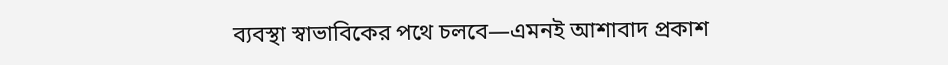ব্যবস্থা স্বাভাবিকের পথে চলবে—এমনই আশাবাদ প্রকাশ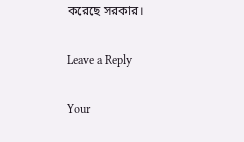করেছে সরকার।

Leave a Reply

Your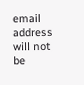email address will not be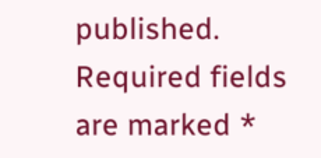published. Required fields are marked *